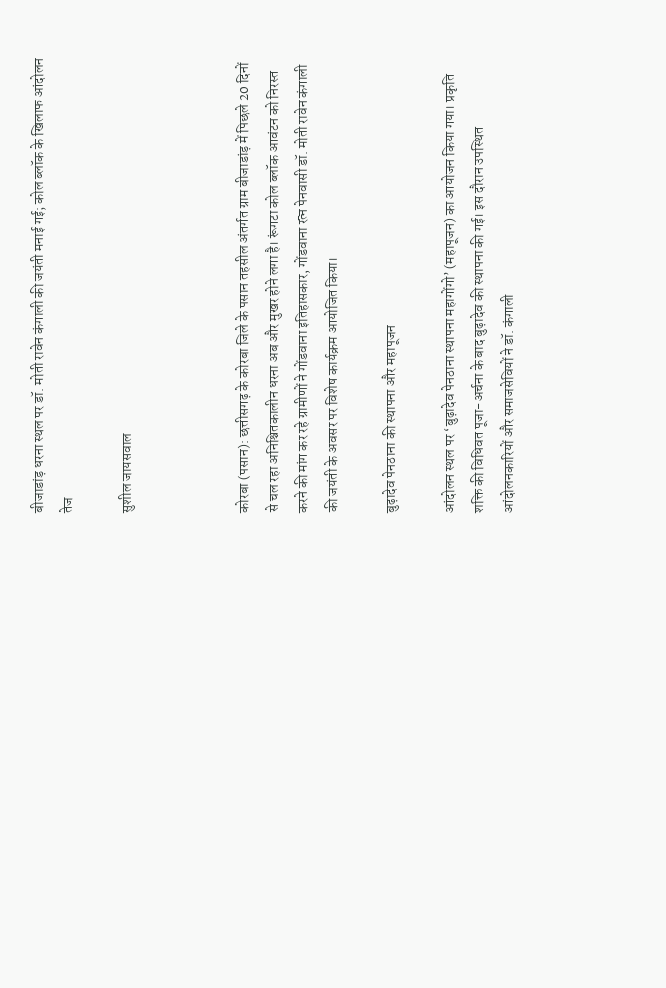बीजाडांड़ धरना स्थल पर डॉ. मोती रावेन कंगाली की जयंती मनाई गई; कोल ब्लॉक के खिलाफ आंदोलन तेज

सुशील जायसवाल



कोरबा (पसान): छत्तीसगढ़ के कोरबा जिले के पसान तहसील अंतर्गत ग्राम बीजाडांड़ में पिछले 20 दिनों से चल रहा अनिश्चितकालीन धरना अब और मुखर होने लगा है। रूंगटा कोल ब्लॉक आवंटन को निरस्त करने की मांग कर रहे ग्रामीणों ने गोंडवाना इतिहासकार, गोंडवाना रत्न पेनवासी डॉ. मोती रावेन कंगाली की जयंती के अवसर पर विशेष कार्यक्रम आयोजित किया।

बुढ़ादेव पेनठाना की स्थापना और महापूजन

आंदोलन स्थल पर ‘बुढ़ादेव पेनठाना स्थापना महागोंगो’ (महापूजन) का आयोजन किया गया। प्रकृति शक्ति की विधिवत पूजा-अर्चना के बाद बुढ़ादेव की स्थापना की गई। इस दौरान उपस्थित आंदोलनकारियों और समाजसेवियों ने डॉ. कंगाली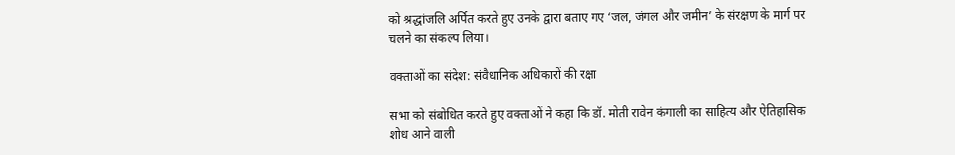को श्रद्धांजलि अर्पित करते हुए उनके द्वारा बताए गए ‘जल, जंगल और जमीन’ के संरक्षण के मार्ग पर चलने का संकल्प लिया।

वक्ताओं का संदेश: संवैधानिक अधिकारों की रक्षा

सभा को संबोधित करते हुए वक्ताओं ने कहा कि डॉ. मोती रावेन कंगाली का साहित्य और ऐतिहासिक शोध आने वाली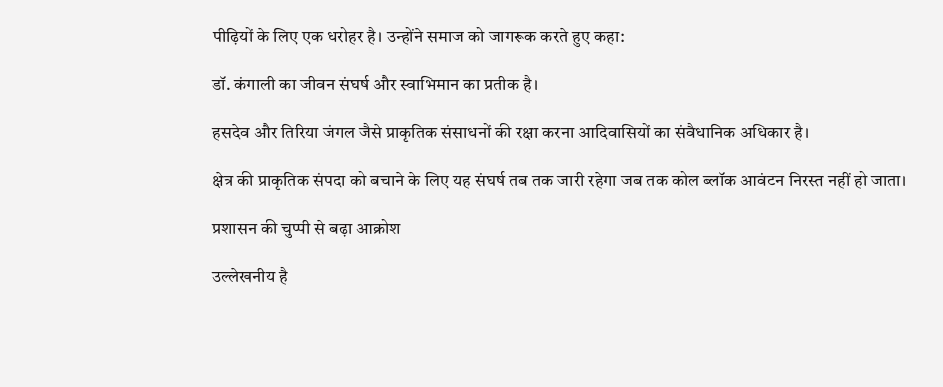पीढ़ियों के लिए एक धरोहर है। उन्होंने समाज को जागरूक करते हुए कहा:

डॉ. कंगाली का जीवन संघर्ष और स्वाभिमान का प्रतीक है।

हसदेव और तिरिया जंगल जैसे प्राकृतिक संसाधनों की रक्षा करना आदिवासियों का संवैधानिक अधिकार है।

क्षेत्र की प्राकृतिक संपदा को बचाने के लिए यह संघर्ष तब तक जारी रहेगा जब तक कोल ब्लॉक आवंटन निरस्त नहीं हो जाता।

प्रशासन की चुप्पी से बढ़ा आक्रोश

उल्लेखनीय है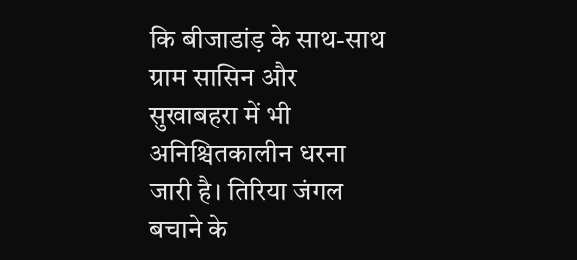कि बीजाडांड़ के साथ-साथ ग्राम सासिन और सुखाबहरा में भी अनिश्चितकालीन धरना जारी है। तिरिया जंगल बचाने के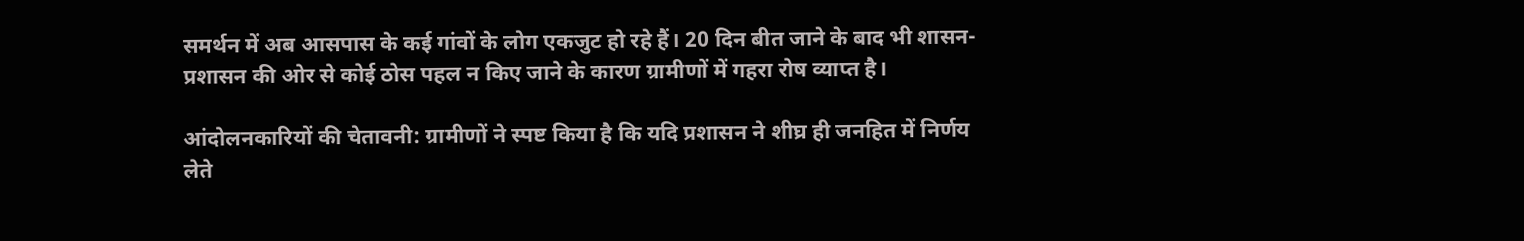समर्थन में अब आसपास के कई गांवों के लोग एकजुट हो रहे हैं। 20 दिन बीत जाने के बाद भी शासन-प्रशासन की ओर से कोई ठोस पहल न किए जाने के कारण ग्रामीणों में गहरा रोष व्याप्त है।

आंदोलनकारियों की चेतावनी: ग्रामीणों ने स्पष्ट किया है कि यदि प्रशासन ने शीघ्र ही जनहित में निर्णय लेते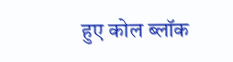हुए कोल ब्लॉक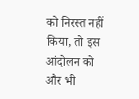को निरस्त नहीं किया, तो इस आंदोलन को और भी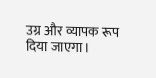उग्र और व्यापक रूप दिया जाएगा।